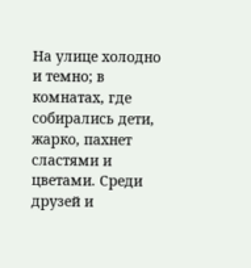На улице холодно и темно; в комнатах, где собирались дети, жарко, пахнет сластями и цветами. Среди друзей и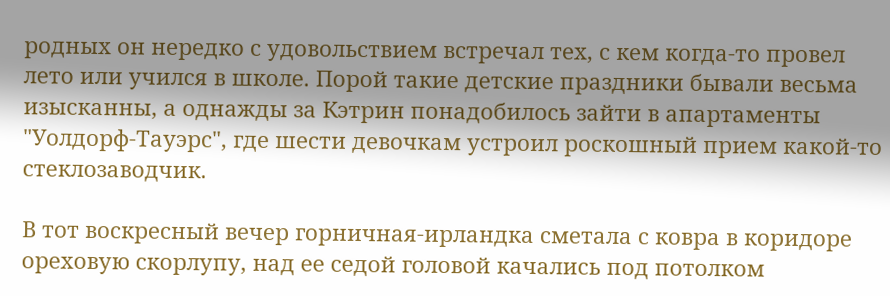родных он нередко с удовольствием встречал тех, с кем когда-то провел лето или учился в школе. Порой такие детские праздники бывали весьма изысканны, а однажды за Кэтрин понадобилось зайти в апартаменты "Уолдорф-Тауэрс", где шести девочкам устроил роскошный прием какой-то стеклозаводчик.

В тот воскресный вечер горничная-ирландка сметала с ковра в коридоре ореховую скорлупу, над ее седой головой качались под потолком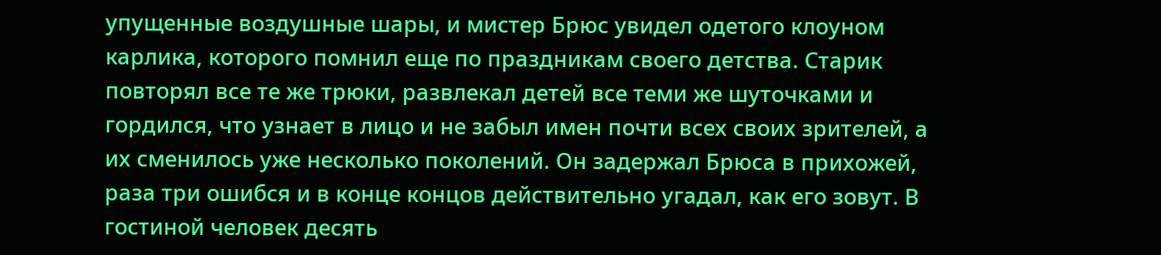упущенные воздушные шары, и мистер Брюс увидел одетого клоуном карлика, которого помнил еще по праздникам своего детства. Старик повторял все те же трюки, развлекал детей все теми же шуточками и гордился, что узнает в лицо и не забыл имен почти всех своих зрителей, а их сменилось уже несколько поколений. Он задержал Брюса в прихожей, раза три ошибся и в конце концов действительно угадал, как его зовут. В гостиной человек десять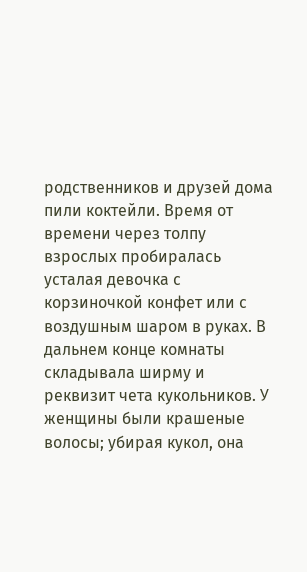родственников и друзей дома пили коктейли. Время от времени через толпу взрослых пробиралась усталая девочка с корзиночкой конфет или с воздушным шаром в руках. В дальнем конце комнаты складывала ширму и реквизит чета кукольников. У женщины были крашеные волосы; убирая кукол, она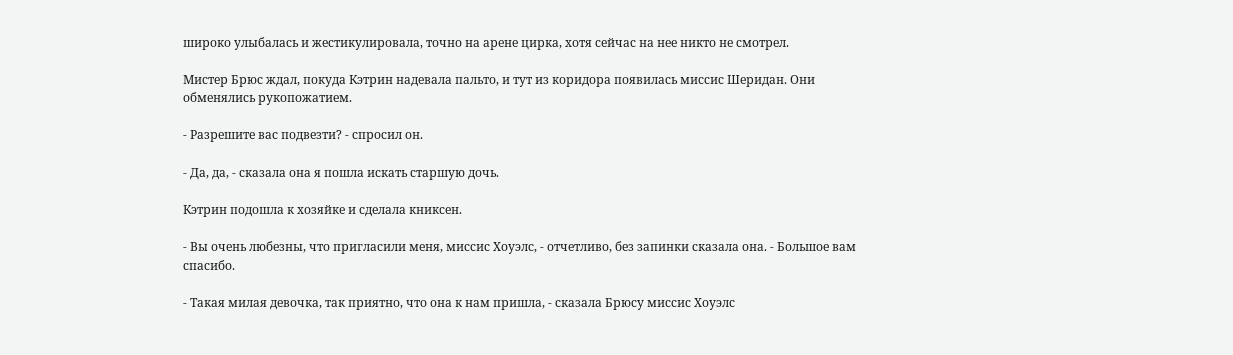широко улыбалась и жестикулировала, точно на арене цирка, хотя сейчас на нее никто не смотрел.

Мистер Брюс ждал, покуда Кэтрин надевала пальто, и тут из коридора появилась миссис Шеридан. Они обменялись рукопожатием.

- Разрешите вас подвезти? - спросил он.

- Да, да, - сказала она я пошла искать старшую дочь.

Кэтрин подошла к хозяйке и сделала книксен.

- Вы очень любезны, что пригласили меня, миссис Хоуэлс, - отчетливо, без запинки сказала она. - Большое вам спасибо.

- Такая милая девочка, так приятно, что она к нам пришла, - сказала Брюсу миссис Хоуэлс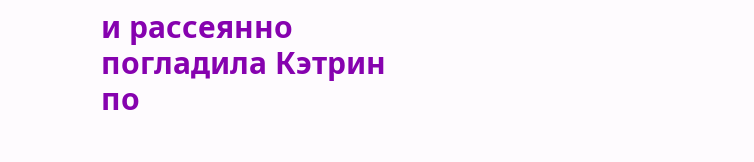и рассеянно погладила Кэтрин по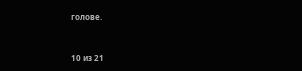голове.



10 из 21